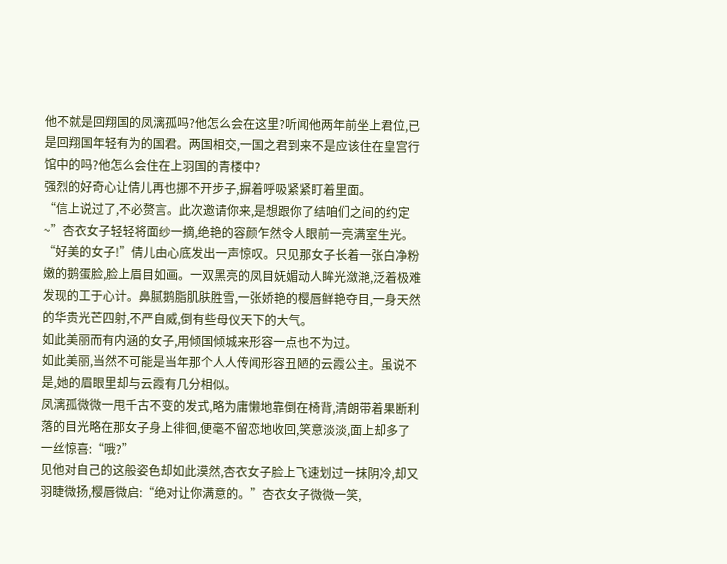他不就是回翔国的凤漓孤吗?他怎么会在这里?听闻他两年前坐上君位,已是回翔国年轻有为的国君。两国相交,一国之君到来不是应该住在皇宫行馆中的吗?他怎么会住在上羽国的青楼中?
强烈的好奇心让倩儿再也挪不开步子,摒着呼吸紧紧盯着里面。
“信上说过了,不必赘言。此次邀请你来,是想跟你了结咱们之间的约定~”杏衣女子轻轻将面纱一摘,绝艳的容颜乍然令人眼前一亮满室生光。
“好美的女子!”倩儿由心底发出一声惊叹。只见那女子长着一张白净粉嫩的鹅蛋脸,脸上眉目如画。一双黑亮的凤目妩媚动人眸光潋滟,泛着极难发现的工于心计。鼻腻鹅脂肌肤胜雪,一张娇艳的樱唇鲜艳夺目,一身天然的华贵光芒四射,不严自威,倒有些母仪天下的大气。
如此美丽而有内涵的女子,用倾国倾城来形容一点也不为过。
如此美丽,当然不可能是当年那个人人传闻形容丑陋的云霞公主。虽说不是,她的眉眼里却与云霞有几分相似。
凤漓孤微微一甩千古不变的发式,略为庸懒地靠倒在椅背,清朗带着果断利落的目光略在那女子身上徘徊,便毫不留恋地收回,笑意淡淡,面上却多了一丝惊喜:“哦?”
见他对自己的这般姿色却如此漠然,杏衣女子脸上飞速划过一抹阴冷,却又羽睫微扬,樱唇微启:“绝对让你满意的。”杏衣女子微微一笑,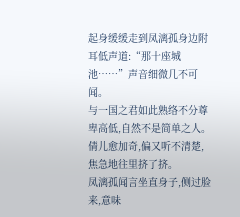起身缓缓走到凤漓孤身边附耳低声道:“那十座城池……”声音细微几不可闻。
与一国之君如此熟络不分尊卑高低,自然不是简单之人。倩儿愈加奇,偏又听不清楚,焦急地往里挤了挤。
凤漓孤闻言坐直身子,侧过脸来,意味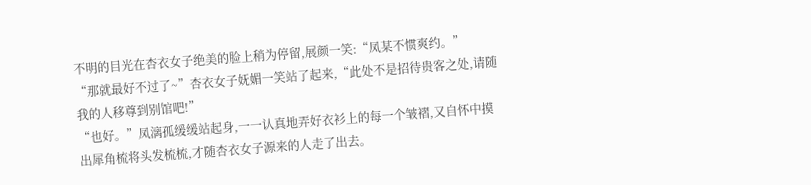不明的目光在杏衣女子绝美的脸上稍为停留,展颜一笑:“凤某不惯爽约。”
“那就最好不过了~”杏衣女子妩媚一笑站了起来,“此处不是招待贵客之处,请随我的人移尊到别馆吧!”
“也好。”凤漓孤缓缓站起身,一一认真地弄好衣衫上的每一个皱褶,又自怀中摸出犀角梳将头发梳梳,才随杏衣女子源来的人走了出去。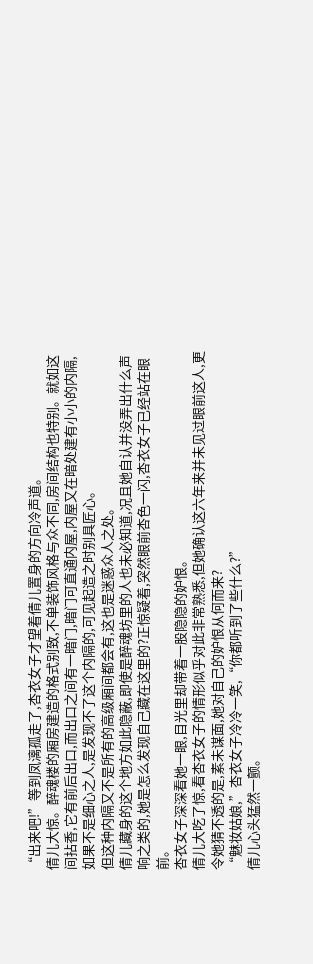“出来吧!”等到凤漓孤走了,杏衣女子才望着倩儿置身的方向冷声道。
倩儿大惊。醉魂楼的厢房建造的格式别致,不单装饰风格与众不同,房间结构也特别。就如这间拈香,它有前后出口,而出口之间有一暗门,暗门可直通内屋,内屋又在暗处建有小小的内隔,如果不是细心之人,是发现不了这个内隔的,可见起造之时别具匠心。
但这种内隔又不是所有的高级厢间都会有,这也是迷惑众人之处。
倩儿藏身的这个地方如此隐蔽,即使是醉魂坊里的人也未必知道,况且她自认并没弄出什么声响之类的,她是怎么发现自己藏在这里的?正惊疑着,突然眼前杏色一闪,杏衣女子已经站在眼前。
杏衣女子深深看她一眼,目光里却带着一股隐隐的妒恨。
倩儿大吃了惊,看杏衣女子的情形似乎对此非常熟悉,但她确认这六年来并未见过眼前这人,更令她猜不透的是,素未谋面,她对自己的妒恨从何而来?
“魅妆姑娘,”杏衣女子冷冷一笑,“你都听到了些什么?”
倩儿心头猛然一颤。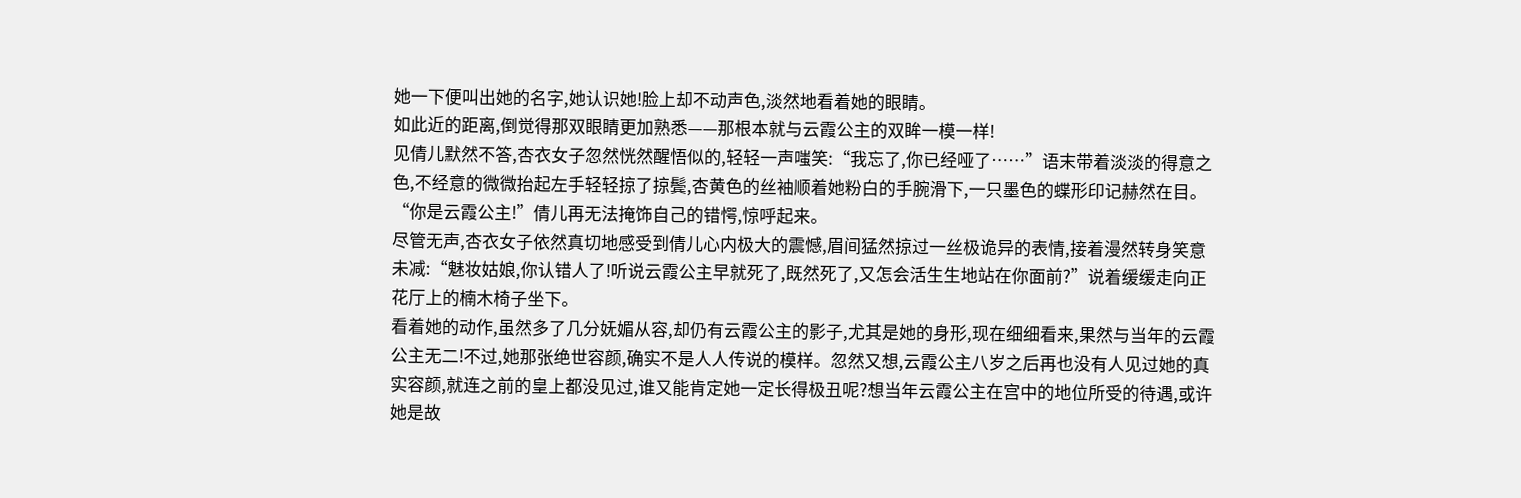她一下便叫出她的名字,她认识她!脸上却不动声色,淡然地看着她的眼睛。
如此近的距离,倒觉得那双眼睛更加熟悉——那根本就与云霞公主的双眸一模一样!
见倩儿默然不答,杏衣女子忽然恍然醒悟似的,轻轻一声嗤笑:“我忘了,你已经哑了……”语末带着淡淡的得意之色,不经意的微微抬起左手轻轻掠了掠鬓,杏黄色的丝袖顺着她粉白的手腕滑下,一只墨色的蝶形印记赫然在目。
“你是云霞公主!”倩儿再无法掩饰自己的错愕,惊呼起来。
尽管无声,杏衣女子依然真切地感受到倩儿心内极大的震憾,眉间猛然掠过一丝极诡异的表情,接着漫然转身笑意未减:“魅妆姑娘,你认错人了!听说云霞公主早就死了,既然死了,又怎会活生生地站在你面前?”说着缓缓走向正花厅上的楠木椅子坐下。
看着她的动作,虽然多了几分妩媚从容,却仍有云霞公主的影子,尤其是她的身形,现在细细看来,果然与当年的云霞公主无二!不过,她那张绝世容颜,确实不是人人传说的模样。忽然又想,云霞公主八岁之后再也没有人见过她的真实容颜,就连之前的皇上都没见过,谁又能肯定她一定长得极丑呢?想当年云霞公主在宫中的地位所受的待遇,或许她是故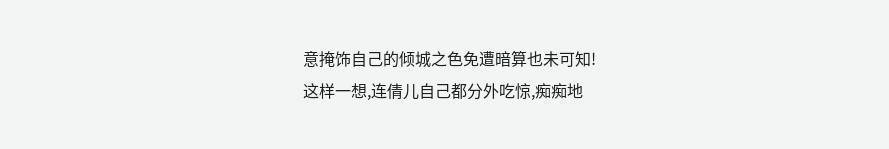意掩饰自己的倾城之色免遭暗算也未可知!
这样一想,连倩儿自己都分外吃惊,痴痴地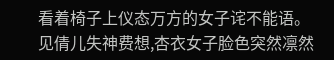看着椅子上仪态万方的女子诧不能语。
见倩儿失神费想,杏衣女子脸色突然凛然